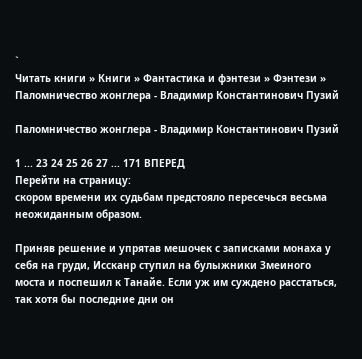`
Читать книги » Книги » Фантастика и фэнтези » Фэнтези » Паломничество жонглера - Владимир Константинович Пузий

Паломничество жонглера - Владимир Константинович Пузий

1 ... 23 24 25 26 27 ... 171 ВПЕРЕД
Перейти на страницу:
скором времени их судьбам предстояло пересечься весьма неожиданным образом.

Приняв решение и упрятав мешочек с записками монаха у себя на груди, Иссканр ступил на булыжники Змеиного моста и поспешил к Танайе. Если уж им суждено расстаться, так хотя бы последние дни он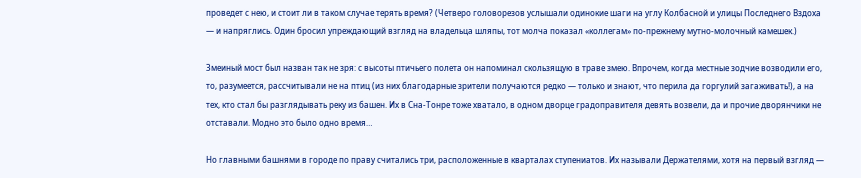проведет с нею, и стоит ли в таком случае терять время? (Четверо головорезов услышали одинокие шаги на углу Колбасной и улицы Последнего Вздоха — и напряглись. Один бросил упреждающий взгляд на владельца шляпы, тот молча показал «коллегам» по-прежнему мутно-молочный камешек.)

Змеиный мост был назван так не зря: с высоты птичьего полета он напоминал скользящую в траве змею. Впрочем, когда местные зодчие возводили его, то, разумеется, рассчитывали не на птиц (из них благодарные зрители получаются редко — только и знают, что перила да горгулий загаживать!), а на тех, кто стал бы разглядывать реку из башен. Их в Сна-Тонре тоже хватало, в одном дворце градоправителя девять возвели, да и прочие дворянчики не отставали. Модно это было одно время…

Но главными башнями в городе по праву считались три, расположенные в кварталах ступениатов. Их называли Держателями, хотя на первый взгляд —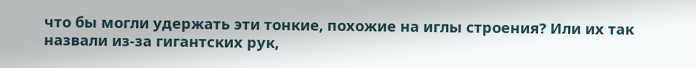что бы могли удержать эти тонкие, похожие на иглы строения? Или их так назвали из-за гигантских рук,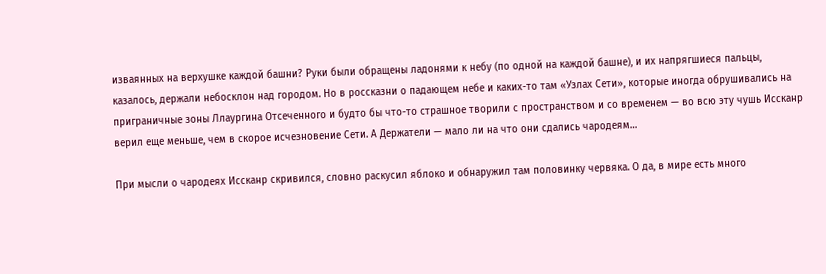изваянных на верхушке каждой башни? Руки были обращены ладонями к небу (по одной на каждой башне), и их напрягшиеся пальцы, казалось, держали небосклон над городом. Но в россказни о падающем небе и каких-то там «Узлах Сети», которые иногда обрушивались на приграничные зоны Ллаургина Отсеченного и будто бы что-то страшное творили с пространством и со временем — во всю эту чушь Иссканр верил еще меньше, чем в скорое исчезновение Сети. А Держатели — мало ли на что они сдались чародеям…

При мысли о чародеях Иссканр скривился, словно раскусил яблоко и обнаружил там половинку червяка. О да, в мире есть много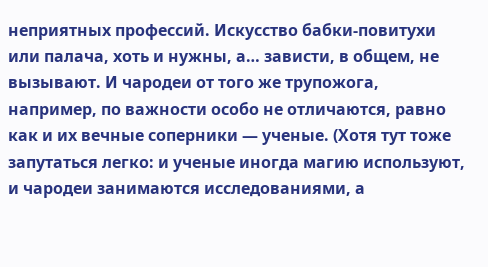неприятных профессий. Искусство бабки-повитухи или палача, хоть и нужны, а… зависти, в общем, не вызывают. И чародеи от того же трупожога, например, по важности особо не отличаются, равно как и их вечные соперники — ученые. (Хотя тут тоже запутаться легко: и ученые иногда магию используют, и чародеи занимаются исследованиями, а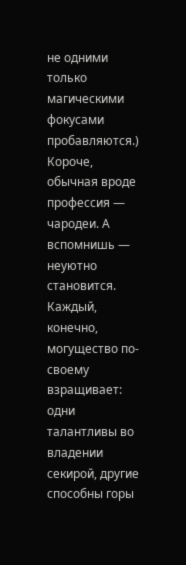не одними только магическими фокусами пробавляются.) Короче, обычная вроде профессия — чародеи. А вспомнишь — неуютно становится. Каждый, конечно, могущество по-своему взращивает: одни талантливы во владении секирой, другие способны горы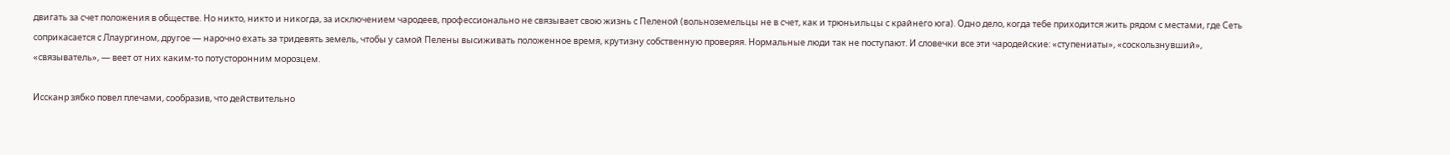двигать за счет положения в обществе. Но никто, никто и никогда, за исключением чародеев, профессионально не связывает свою жизнь с Пеленой (вольноземельцы не в счет, как и трюньильцы с крайнего юга). Одно дело, когда тебе приходится жить рядом с местами, где Сеть соприкасается с Ллаургином, другое — нарочно ехать за тридевять земель, чтобы у самой Пелены высиживать положенное время, крутизну собственную проверяя. Нормальные люди так не поступают. И словечки все эти чародейские: «ступениаты», «соскользнувший», «связыватель», — веет от них каким-то потусторонним морозцем.

Иссканр зябко повел плечами, сообразив, что действительно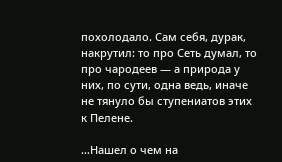похолодало. Сам себя, дурак, накрутил: то про Сеть думал, то про чародеев — а природа у них, по сути, одна ведь, иначе не тянуло бы ступениатов этих к Пелене.

…Нашел о чем на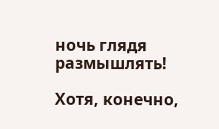ночь глядя размышлять!

Хотя, конечно,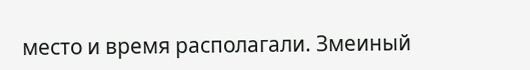место и время располагали. Змеиный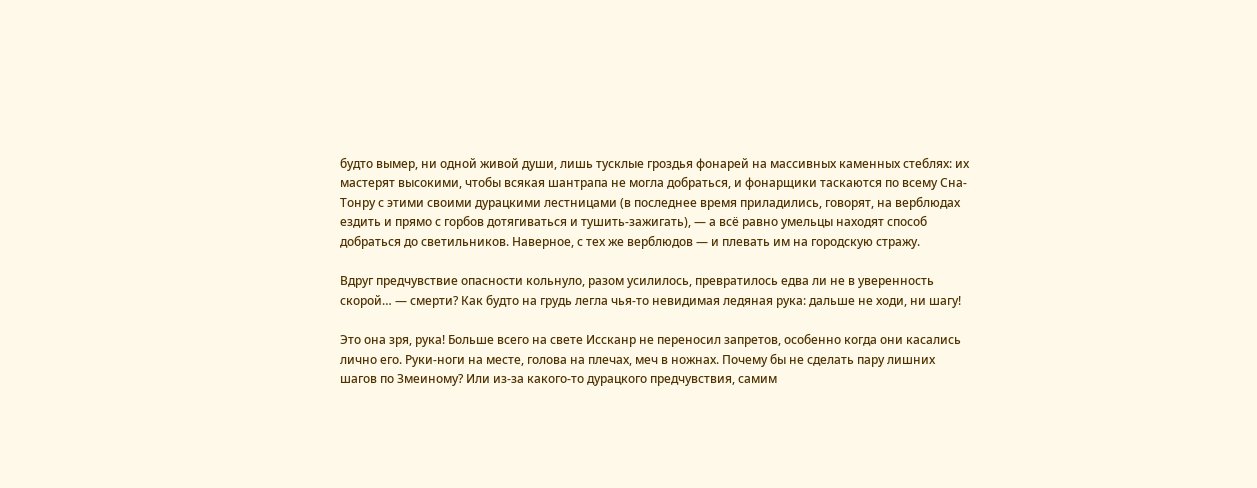будто вымер, ни одной живой души, лишь тусклые гроздья фонарей на массивных каменных стеблях: их мастерят высокими, чтобы всякая шантрапа не могла добраться, и фонарщики таскаются по всему Сна-Тонру с этими своими дурацкими лестницами (в последнее время приладились, говорят, на верблюдах ездить и прямо с горбов дотягиваться и тушить-зажигать), — а всё равно умельцы находят способ добраться до светильников. Наверное, с тех же верблюдов — и плевать им на городскую стражу.

Вдруг предчувствие опасности кольнуло, разом усилилось, превратилось едва ли не в уверенность скорой… — смерти? Как будто на грудь легла чья-то невидимая ледяная рука: дальше не ходи, ни шагу!

Это она зря, рука! Больше всего на свете Иссканр не переносил запретов, особенно когда они касались лично его. Руки-ноги на месте, голова на плечах, меч в ножнах. Почему бы не сделать пару лишних шагов по Змеиному? Или из-за какого-то дурацкого предчувствия, самим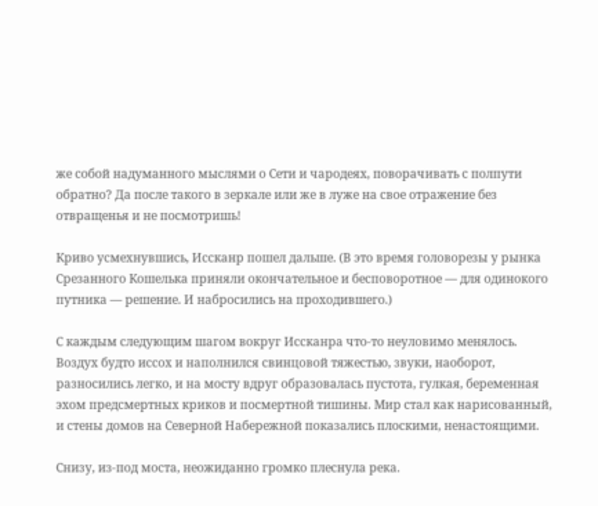же собой надуманного мыслями о Сети и чародеях, поворачивать с полпути обратно? Да после такого в зеркале или же в луже на свое отражение без отвращенья и не посмотришь!

Криво усмехнувшись, Иссканр пошел дальше. (В это время головорезы у рынка Срезанного Кошелька приняли окончательное и бесповоротное — для одинокого путника — решение. И набросились на проходившего.)

С каждым следующим шагом вокруг Иссканра что-то неуловимо менялось. Воздух будто иссох и наполнился свинцовой тяжестью, звуки, наоборот, разносились легко, и на мосту вдруг образовалась пустота, гулкая, беременная эхом предсмертных криков и посмертной тишины. Мир стал как нарисованный, и стены домов на Северной Набережной показались плоскими, ненастоящими.

Снизу, из-под моста, неожиданно громко плеснула река.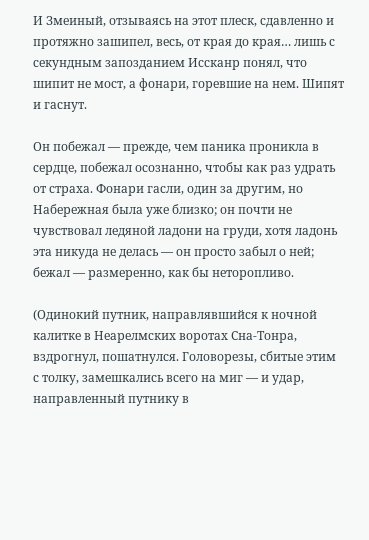И Змеиный, отзываясь на этот плеск, сдавленно и протяжно зашипел, весь, от края до края… лишь с секундным запозданием Иссканр понял, что шипит не мост, а фонари, горевшие на нем. Шипят и гаснут.

Он побежал — прежде, чем паника проникла в сердце, побежал осознанно, чтобы как раз удрать от страха. Фонари гасли, один за другим, но Набережная была уже близко; он почти не чувствовал ледяной ладони на груди, хотя ладонь эта никуда не делась — он просто забыл о ней; бежал — размеренно, как бы неторопливо.

(Одинокий путник, направлявшийся к ночной калитке в Неарелмских воротах Сна-Тонра, вздрогнул, пошатнулся. Головорезы, сбитые этим с толку, замешкались всего на миг — и удар, направленный путнику в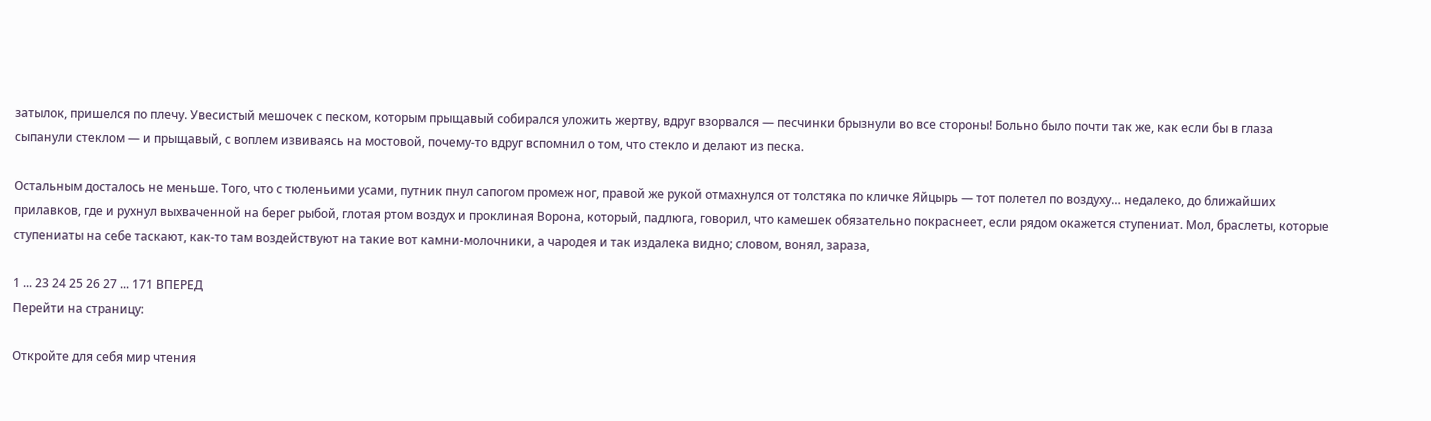затылок, пришелся по плечу. Увесистый мешочек с песком, которым прыщавый собирался уложить жертву, вдруг взорвался — песчинки брызнули во все стороны! Больно было почти так же, как если бы в глаза сыпанули стеклом — и прыщавый, с воплем извиваясь на мостовой, почему-то вдруг вспомнил о том, что стекло и делают из песка.

Остальным досталось не меньше. Того, что с тюленьими усами, путник пнул сапогом промеж ног, правой же рукой отмахнулся от толстяка по кличке Яйцырь — тот полетел по воздуху… недалеко, до ближайших прилавков, где и рухнул выхваченной на берег рыбой, глотая ртом воздух и проклиная Ворона, который, падлюга, говорил, что камешек обязательно покраснеет, если рядом окажется ступениат. Мол, браслеты, которые ступениаты на себе таскают, как-то там воздействуют на такие вот камни-молочники, а чародея и так издалека видно; словом, вонял, зараза,

1 ... 23 24 25 26 27 ... 171 ВПЕРЕД
Перейти на страницу:

Откройте для себя мир чтения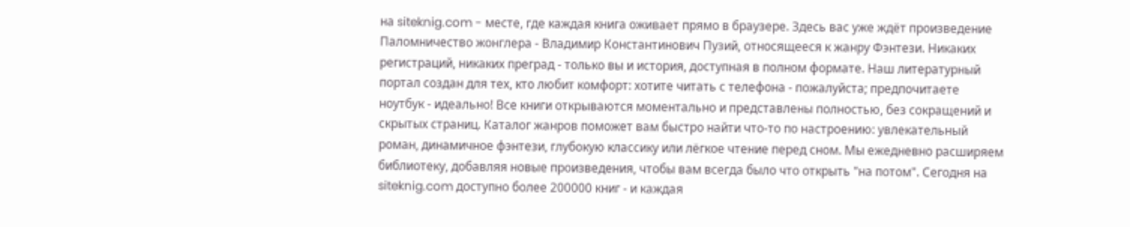на siteknig.com - месте, где каждая книга оживает прямо в браузере. Здесь вас уже ждёт произведение Паломничество жонглера - Владимир Константинович Пузий, относящееся к жанру Фэнтези. Никаких регистраций, никаких преград - только вы и история, доступная в полном формате. Наш литературный портал создан для тех, кто любит комфорт: хотите читать с телефона - пожалуйста; предпочитаете ноутбук - идеально! Все книги открываются моментально и представлены полностью, без сокращений и скрытых страниц. Каталог жанров поможет вам быстро найти что-то по настроению: увлекательный роман, динамичное фэнтези, глубокую классику или лёгкое чтение перед сном. Мы ежедневно расширяем библиотеку, добавляя новые произведения, чтобы вам всегда было что открыть "на потом". Сегодня на siteknig.com доступно более 200000 книг - и каждая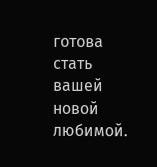готова стать вашей новой любимой.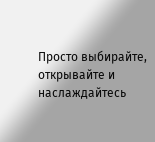Просто выбирайте, открывайте и наслаждайтесь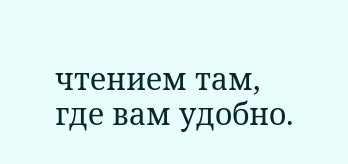чтением там, где вам удобно.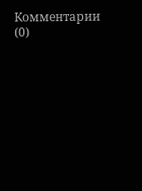Комментарии (0)